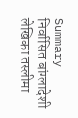Summary
निर्वासित बांग्लादेशी लेखिका तस्लीमा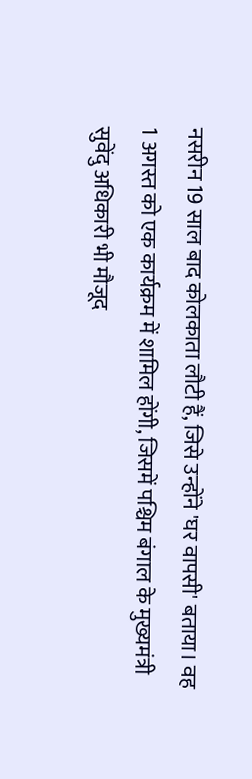नसरीन 19 साल बाद कोलकाता लौटी हैं, जिसे उन्होंने 'घर वापसी' बताया। वह 1 अगस्त को एक कार्यक्रम में शामिल होंगी, जिसमें पश्चिम बंगाल के मुख्यमंत्री सुवेंदु अधिकारी भी मौजूद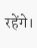रहेंगे।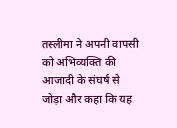तस्लीमा ने अपनी वापसी को अभिव्यक्ति की आजादी के संघर्ष से जोड़ा और कहा कि यह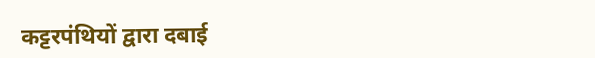कट्टरपंथियों द्वारा दबाई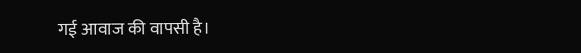गई आवाज की वापसी है।